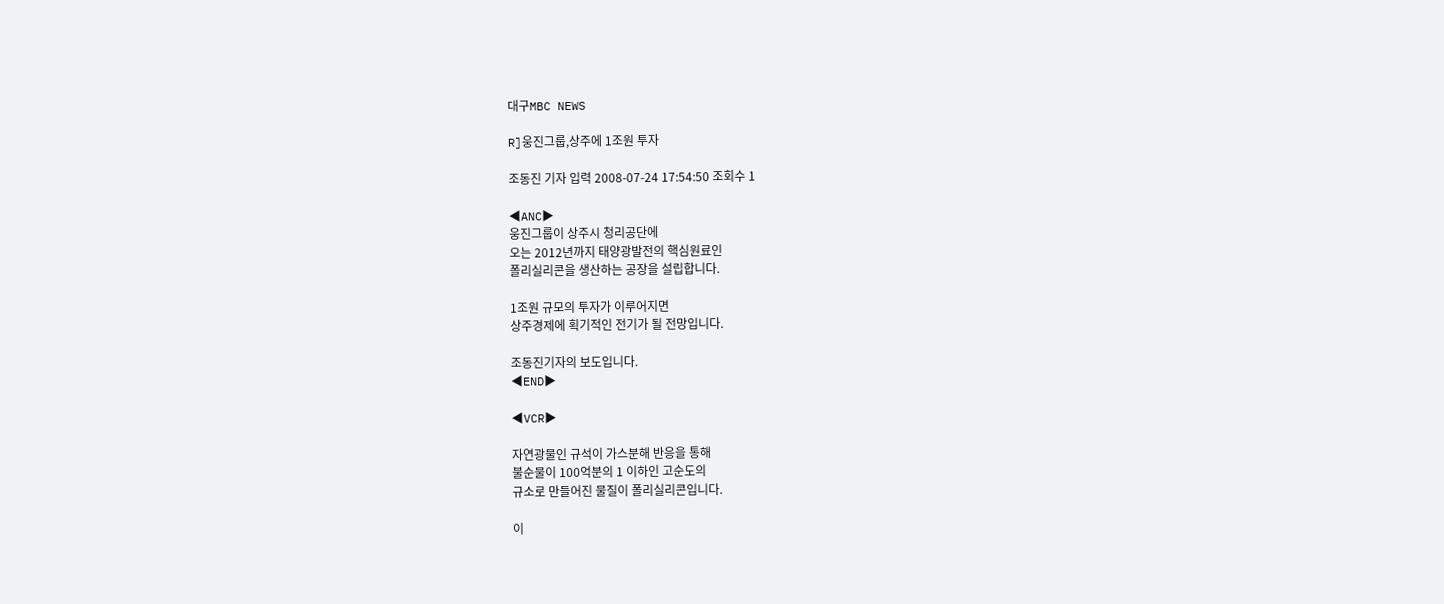대구MBC NEWS

R]웅진그룹,상주에 1조원 투자

조동진 기자 입력 2008-07-24 17:54:50 조회수 1

◀ANC▶
웅진그룹이 상주시 청리공단에
오는 2012년까지 태양광발전의 핵심원료인
폴리실리콘을 생산하는 공장을 설립합니다.

1조원 규모의 투자가 이루어지면
상주경제에 획기적인 전기가 될 전망입니다.

조동진기자의 보도입니다.
◀END▶

◀VCR▶

자연광물인 규석이 가스분해 반응을 통해
불순물이 100억분의 1 이하인 고순도의
규소로 만들어진 물질이 폴리실리콘입니다.

이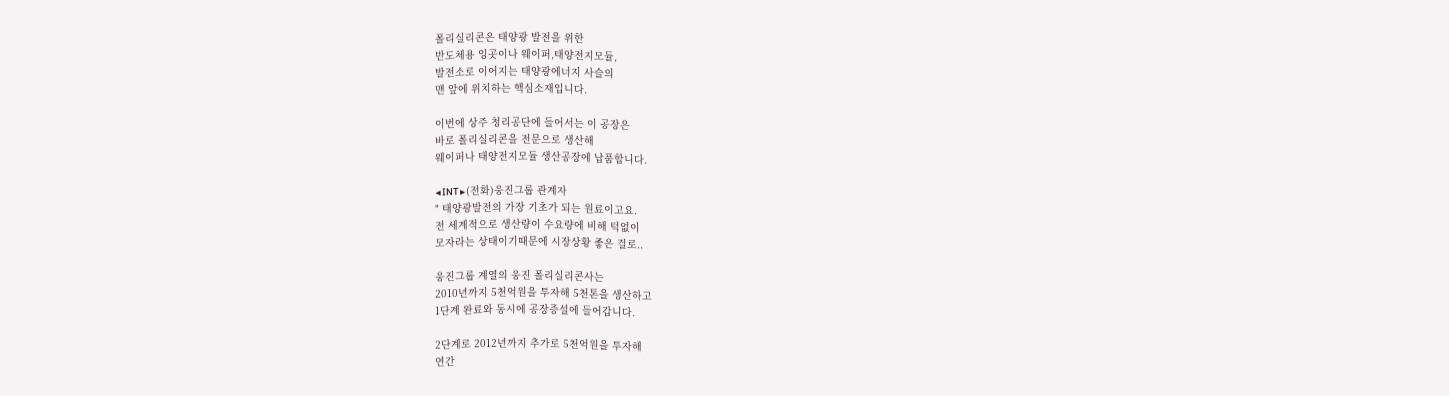폴리실리콘은 태양광 발전을 위한
반도체용 잉곳이나 웨이퍼,태양전지모듈,
발전소로 이어지는 태양광에너지 사슬의
맨 앞에 위치하는 핵심소재입니다.

이번에 상주 청리공단에 들어서는 이 공장은
바로 폴리실리콘을 전문으로 생산해
웨이퍼나 태양전지모듈 생산공장에 납품합니다.

◀INT▶(전화)웅진그룹 관계자
" 태양광발전의 가장 기초가 되는 원료이고요.
전 세계적으로 생산량이 수요량에 비해 턱없이
모자라는 상태이기때문에 시장상황 좋은 걸로..

웅진그룹 계열의 웅진 폴리실리콘사는
2010년까지 5천억원을 투자해 5천톤을 생산하고
1단계 완료와 동시에 공장증설에 들어갑니다.

2단계로 2012년까지 추가로 5천억원을 투자해
연간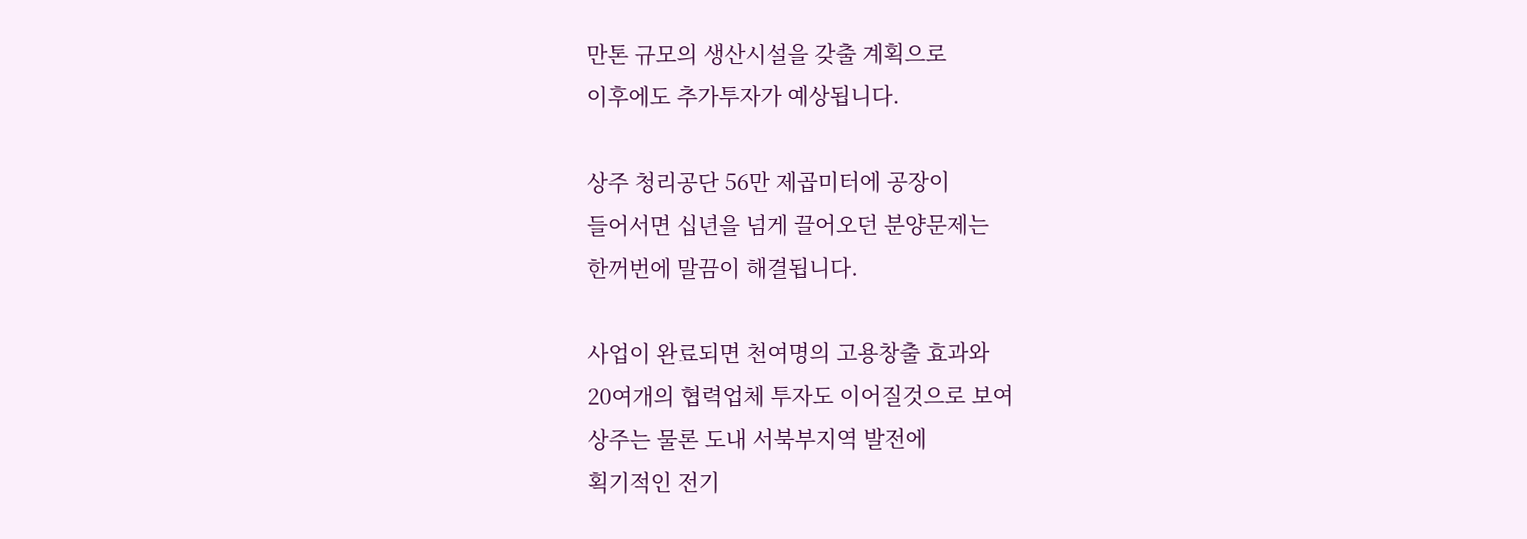만톤 규모의 생산시설을 갖출 계획으로
이후에도 추가투자가 예상됩니다.

상주 청리공단 56만 제곱미터에 공장이
들어서면 십년을 넘게 끌어오던 분양문제는
한꺼번에 말끔이 해결됩니다.

사업이 완료되면 천여명의 고용창출 효과와
20여개의 협력업체 투자도 이어질것으로 보여
상주는 물론 도내 서북부지역 발전에
획기적인 전기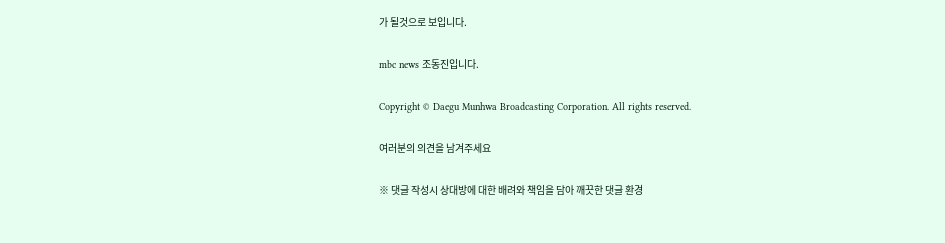가 될것으로 보입니다.

mbc news 조동진입니다.

Copyright © Daegu Munhwa Broadcasting Corporation. All rights reserved.

여러분의 의견을 남겨주세요

※ 댓글 작성시 상대방에 대한 배려와 책임을 담아 깨끗한 댓글 환경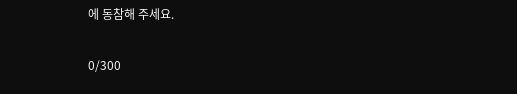에 동참해 주세요.

0/300